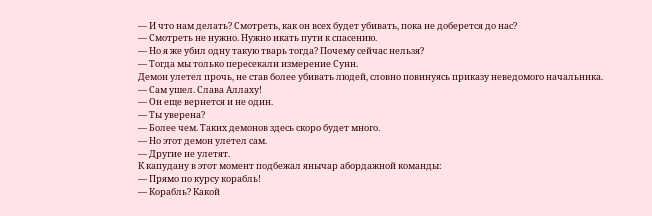— И что нам делать? Смотреть, как он всех будет убивать, пока не доберется до нас?
— Смотреть не нужно. Нужно икать пути к спасению.
— Но я же убил одну такую тварь тогда? Почему сейчас нельзя?
— Тогда мы только пересекали измерение Сунн.
Демон улетел прочь, не став более убивать людей, словно повинуясь приказу неведомого начальника.
— Сам ушел. Слава Аллаху!
— Он еще вернется и не один.
— Ты уверена?
— Более чем. Таких демонов здесь скоро будет много.
— Но этот демон улетел сам.
— Другие не улетят.
К капудану в этот момент подбежал янычар абордажной команды:
— Прямо по курсу корабль!
— Корабль? Какой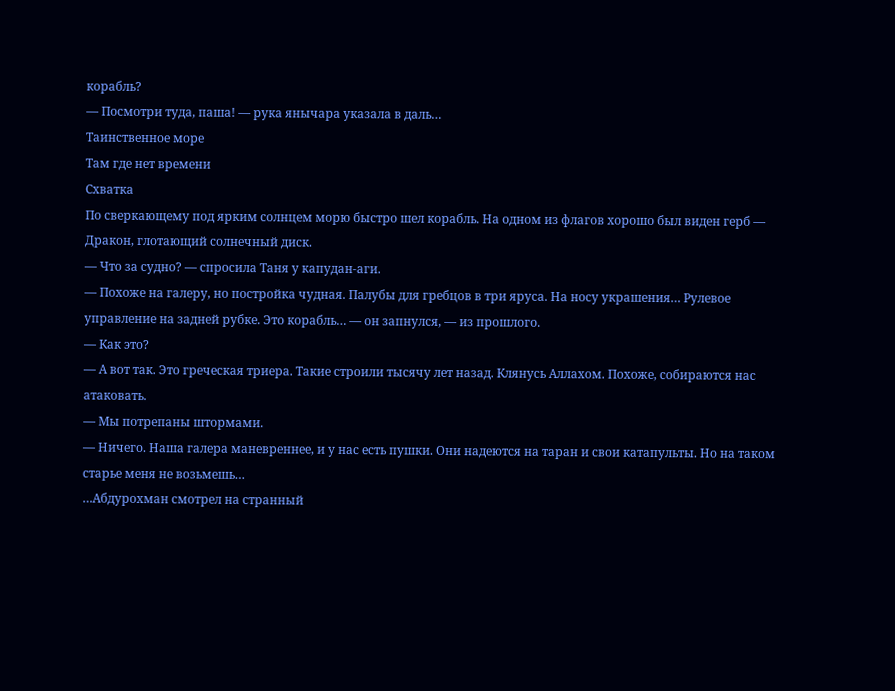корабль?
— Посмотри туда, паша! — рука янычара указала в даль…
Таинственное море
Там где нет времени
Схватка
По сверкающему под ярким солнцем морю быстро шел корабль. На одном из флагов хорошо был виден герб — Дракон, глотающий солнечный диск.
— Что за судно? — спросила Таня у капудан-аги.
— Похоже на галеру, но постройка чудная. Палубы для гребцов в три яруса. На носу украшения… Рулевое управление на задней рубке. Это корабль… — он запнулся, — из прошлого.
— Как это?
— А вот так. Это греческая триера. Такие строили тысячу лет назад. Клянусь Аллахом. Похоже, собираются нас атаковать.
— Мы потрепаны штормами.
— Ничего. Наша галера маневреннее, и у нас есть пушки. Они надеются на таран и свои катапульты. Но на таком старье меня не возьмешь…
…Абдурохман смотрел на странный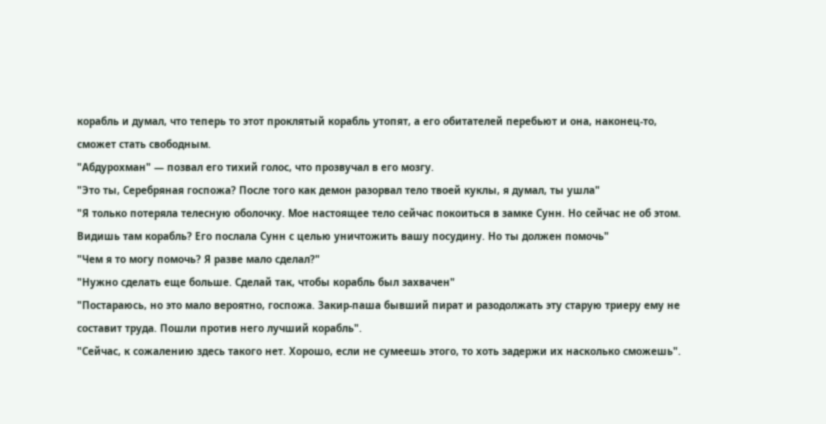корабль и думал, что теперь то этот проклятый корабль утопят, а его обитателей перебьют и она, наконец-то, сможет стать свободным.
"Абдурохман" — позвал его тихий голос, что прозвучал в его мозгу.
"Это ты, Серебряная госпожа? После того как демон разорвал тело твоей куклы, я думал, ты ушла"
"Я только потеряла телесную оболочку. Мое настоящее тело сейчас покоиться в замке Сунн. Но сейчас не об этом. Видишь там корабль? Его послала Сунн с целью уничтожить вашу посудину. Но ты должен помочь"
"Чем я то могу помочь? Я разве мало сделал?"
"Нужно сделать еще больше. Сделай так, чтобы корабль был захвачен"
"Постараюсь, но это мало вероятно, госпожа. Закир-паша бывший пират и разодолжать эту старую триеру ему не составит труда. Пошли против него лучший корабль".
"Сейчас, к сожалению здесь такого нет. Хорошо, если не сумеешь этого, то хоть задержи их насколько сможешь".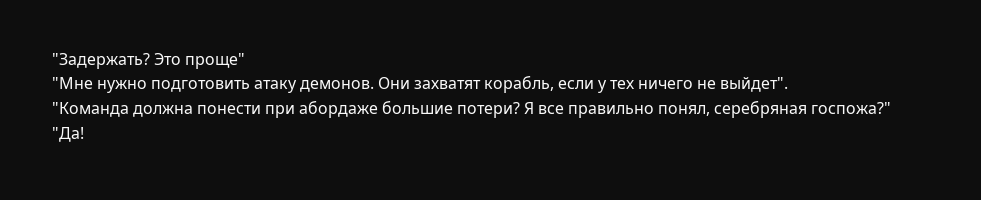"Задержать? Это проще"
"Мне нужно подготовить атаку демонов. Они захватят корабль, если у тех ничего не выйдет".
"Команда должна понести при абордаже большие потери? Я все правильно понял, серебряная госпожа?"
"Да!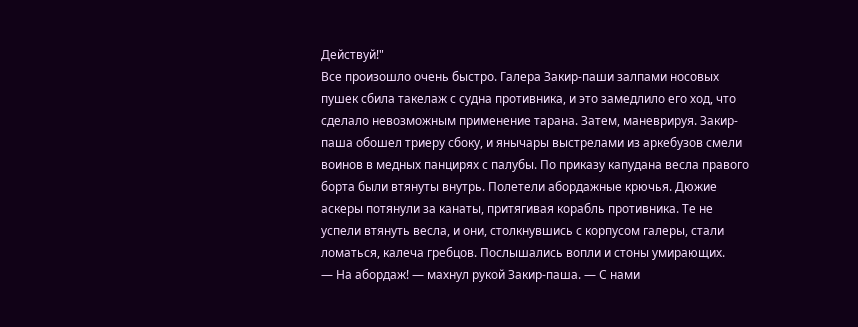Действуй!"
Все произошло очень быстро. Галера Закир-паши залпами носовых пушек сбила такелаж с судна противника, и это замедлило его ход, что сделало невозможным применение тарана. Затем, маневрируя. Закир-паша обошел триеру сбоку, и янычары выстрелами из аркебузов смели воинов в медных панцирях с палубы. По приказу капудана весла правого борта были втянуты внутрь. Полетели абордажные крючья. Дюжие аскеры потянули за канаты, притягивая корабль противника. Те не успели втянуть весла, и они, столкнувшись с корпусом галеры, стали ломаться, калеча гребцов. Послышались вопли и стоны умирающих.
— На абордаж! — махнул рукой Закир-паша. — С нами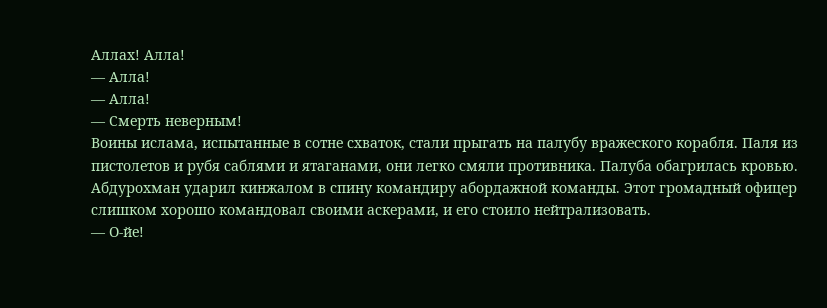Аллах! Алла!
— Алла!
— Алла!
— Смерть неверным!
Воины ислама, испытанные в сотне схваток, стали прыгать на палубу вражеского корабля. Паля из пистолетов и рубя саблями и ятаганами, они легко смяли противника. Палуба обагрилась кровью.
Абдурохман ударил кинжалом в спину командиру абордажной команды. Этот громадный офицер слишком хорошо командовал своими аскерами, и его стоило нейтрализовать.
— О-йе!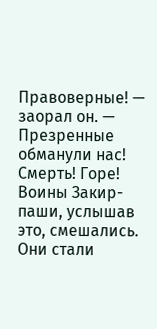Правоверные! — заорал он. — Презренные обманули нас! Смерть! Горе!
Воины Закир-паши, услышав это, смешались. Они стали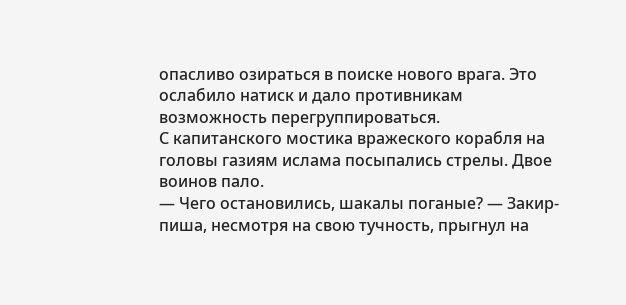опасливо озираться в поиске нового врага. Это ослабило натиск и дало противникам возможность перегруппироваться.
С капитанского мостика вражеского корабля на головы газиям ислама посыпались стрелы. Двое воинов пало.
— Чего остановились, шакалы поганые? — Закир-пиша, несмотря на свою тучность, прыгнул на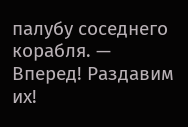палубу соседнего корабля. — Вперед! Раздавим их!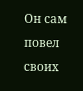Он сам повел своих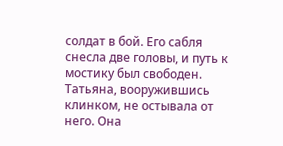солдат в бой. Его сабля снесла две головы, и путь к мостику был свободен. Татьяна, вооружившись клинком, не остывала от него. Она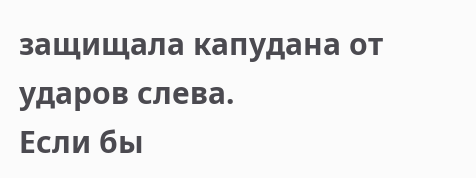защищала капудана от ударов слева.
Если бы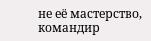не её мастерство, командир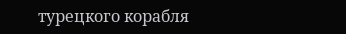турецкого корабля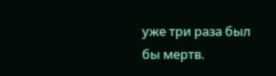уже три раза был бы мертв.